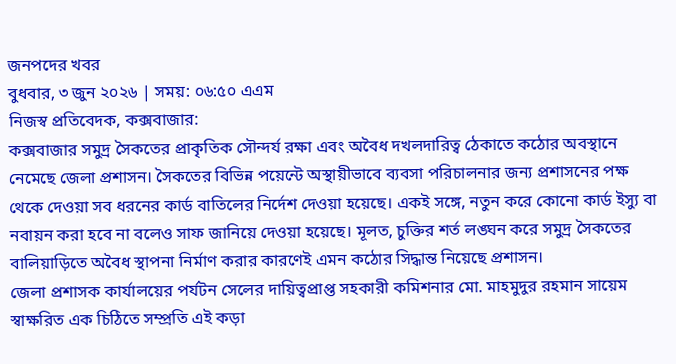জনপদের খবর
বুধবার, ৩ জুন ২০২৬ | সময়: ০৬:৫০ এএম
নিজস্ব প্রতিবেদক, কক্সবাজার:
কক্সবাজার সমুদ্র সৈকতের প্রাকৃতিক সৌন্দর্য রক্ষা এবং অবৈধ দখলদারিত্ব ঠেকাতে কঠোর অবস্থানে নেমেছে জেলা প্রশাসন। সৈকতের বিভিন্ন পয়েন্টে অস্থায়ীভাবে ব্যবসা পরিচালনার জন্য প্রশাসনের পক্ষ থেকে দেওয়া সব ধরনের কার্ড বাতিলের নির্দেশ দেওয়া হয়েছে। একই সঙ্গে, নতুন করে কোনো কার্ড ইস্যু বা নবায়ন করা হবে না বলেও সাফ জানিয়ে দেওয়া হয়েছে। মূলত, চুক্তির শর্ত লঙ্ঘন করে সমুদ্র সৈকতের বালিয়াড়িতে অবৈধ স্থাপনা নির্মাণ করার কারণেই এমন কঠোর সিদ্ধান্ত নিয়েছে প্রশাসন।
জেলা প্রশাসক কার্যালয়ের পর্যটন সেলের দায়িত্বপ্রাপ্ত সহকারী কমিশনার মো. মাহমুদুর রহমান সায়েম স্বাক্ষরিত এক চিঠিতে সম্প্রতি এই কড়া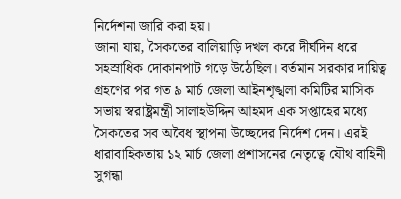নির্দেশনা জারি করা হয়।
জানা যায়, সৈকতের বালিয়াড়ি দখল করে দীর্ঘদিন ধরে সহস্রাধিক দোকানপাট গড়ে উঠেছিল। বর্তমান সরকার দায়িত্ব গ্রহণের পর গত ৯ মার্চ জেলা আইনশৃঙ্খলা কমিটির মাসিক সভায় স্বরাষ্ট্রমন্ত্রী সালাহউদ্দিন আহমদ এক সপ্তাহের মধ্যে সৈকতের সব অবৈধ স্থাপনা উচ্ছেদের নির্দেশ দেন। এরই ধারাবাহিকতায় ১২ মার্চ জেলা প্রশাসনের নেতৃত্বে যৌথ বাহিনী সুগন্ধা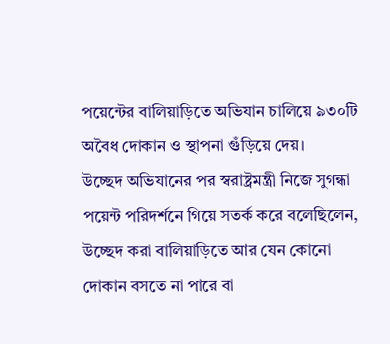পয়েন্টের বালিয়াড়িতে অভিযান চালিয়ে ৯৩০টি অবৈধ দোকান ও স্থাপনা গুঁড়িয়ে দেয়।
উচ্ছেদ অভিযানের পর স্বরাষ্ট্রমন্ত্রী নিজে সুগন্ধা পয়েন্ট পরিদর্শনে গিয়ে সতর্ক করে বলেছিলেন, উচ্ছেদ করা বালিয়াড়িতে আর যেন কোনো দোকান বসতে না পারে বা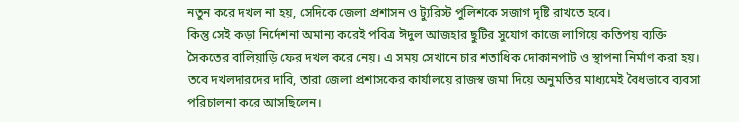নতুন করে দখল না হয়, সেদিকে জেলা প্রশাসন ও ট্যুরিস্ট পুলিশকে সজাগ দৃষ্টি রাখতে হবে।
কিন্তু সেই কড়া নির্দেশনা অমান্য করেই পবিত্র ঈদুল আজহার ছুটির সুযোগ কাজে লাগিয়ে কতিপয় ব্যক্তি সৈকতের বালিয়াড়ি ফের দখল করে নেয়। এ সময় সেখানে চার শতাধিক দোকানপাট ও স্থাপনা নির্মাণ করা হয়। তবে দখলদারদের দাবি, তারা জেলা প্রশাসকের কার্যালয়ে রাজস্ব জমা দিয়ে অনুমতির মাধ্যমেই বৈধভাবে ব্যবসা পরিচালনা করে আসছিলেন।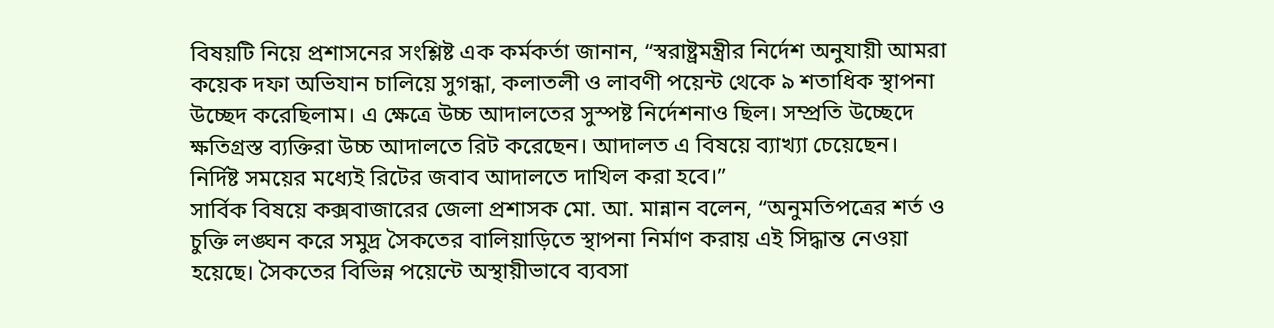বিষয়টি নিয়ে প্রশাসনের সংশ্লিষ্ট এক কর্মকর্তা জানান, “স্বরাষ্ট্রমন্ত্রীর নির্দেশ অনুযায়ী আমরা কয়েক দফা অভিযান চালিয়ে সুগন্ধা, কলাতলী ও লাবণী পয়েন্ট থেকে ৯ শতাধিক স্থাপনা উচ্ছেদ করেছিলাম। এ ক্ষেত্রে উচ্চ আদালতের সুস্পষ্ট নির্দেশনাও ছিল। সম্প্রতি উচ্ছেদে ক্ষতিগ্রস্ত ব্যক্তিরা উচ্চ আদালতে রিট করেছেন। আদালত এ বিষয়ে ব্যাখ্যা চেয়েছেন। নির্দিষ্ট সময়ের মধ্যেই রিটের জবাব আদালতে দাখিল করা হবে।”
সার্বিক বিষয়ে কক্সবাজারের জেলা প্রশাসক মো. আ. মান্নান বলেন, “অনুমতিপত্রের শর্ত ও চুক্তি লঙ্ঘন করে সমুদ্র সৈকতের বালিয়াড়িতে স্থাপনা নির্মাণ করায় এই সিদ্ধান্ত নেওয়া হয়েছে। সৈকতের বিভিন্ন পয়েন্টে অস্থায়ীভাবে ব্যবসা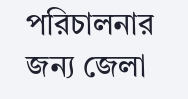পরিচালনার জন্য জেলা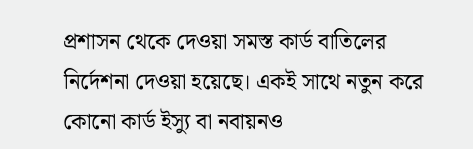প্রশাসন থেকে দেওয়া সমস্ত কার্ড বাতিলের নির্দেশনা দেওয়া হয়েছে। একই সাথে নতুন করে কোনো কার্ড ইস্যু বা নবায়নও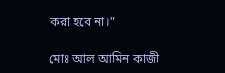করা হবে না।”

মোঃ আল আমিন কাজী